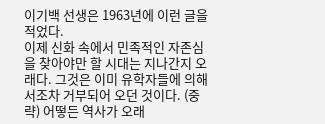이기백 선생은 1963년에 이런 글을 적었다.
이제 신화 속에서 민족적인 자존심을 찾아야만 할 시대는 지나간지 오래다. 그것은 이미 유학자들에 의해서조차 거부되어 오던 것이다. (중략) 어떻든 역사가 오래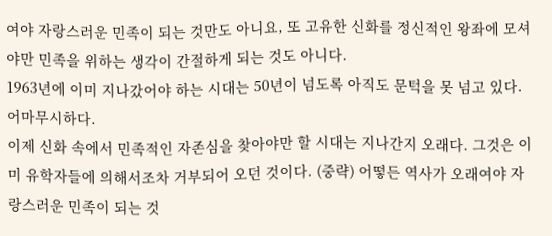여야 자랑스러운 민족이 되는 것만도 아니요, 또 고유한 신화를 정신적인 왕좌에 모셔야만 민족을 위하는 생각이 간절하게 되는 것도 아니다.
1963년에 이미 지나갔어야 하는 시대는 50년이 넘도록 아직도 문턱을 못 넘고 있다. 어마무시하다.
이제 신화 속에서 민족적인 자존심을 찾아야만 할 시대는 지나간지 오래다. 그것은 이미 유학자들에 의해서조차 거부되어 오던 것이다. (중략) 어떻든 역사가 오래여야 자랑스러운 민족이 되는 것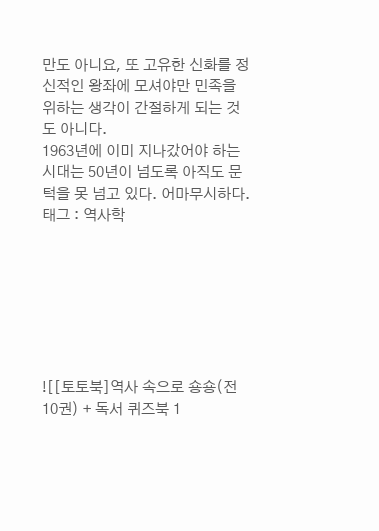만도 아니요, 또 고유한 신화를 정신적인 왕좌에 모셔야만 민족을 위하는 생각이 간절하게 되는 것도 아니다.
1963년에 이미 지나갔어야 하는 시대는 50년이 넘도록 아직도 문턱을 못 넘고 있다. 어마무시하다.
태그 : 역사학







![[토토북]역사 속으로 숑숑(전10권) + 독서 퀴즈북 1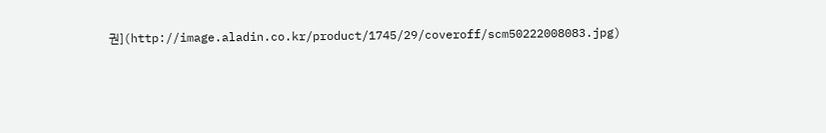권](http://image.aladin.co.kr/product/1745/29/coveroff/scm50222008083.jpg)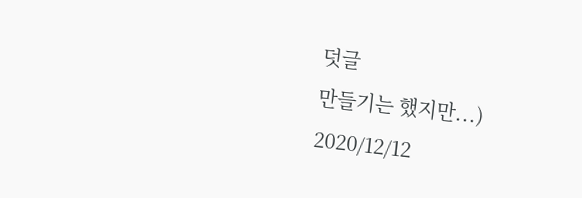덧글
만들기는 했지만...)
2020/12/12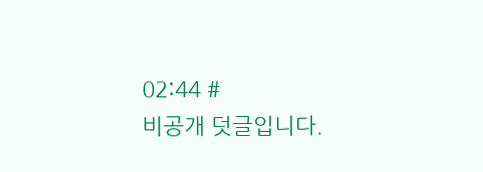02:44 #
비공개 덧글입니다.